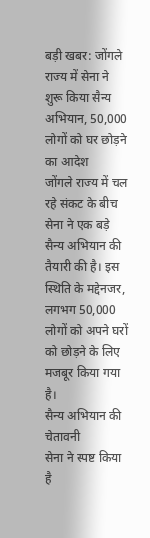बड़ी खबर: जोंगले राज्य में सेना ने शुरू किया सैन्य अभियान, 50,000 लोगों को घर छोड़ने का आदेश
जोंगले राज्य में चल रहे संकट के बीच सेना ने एक बड़े सैन्य अभियान की तैयारी की है। इस स्थिति के मद्देनजर, लगभग 50,000 लोगों को अपने घरों को छोड़ने के लिए मजबूर किया गया है।
सैन्य अभियान की चेतावनी
सेना ने स्पष्ट किया है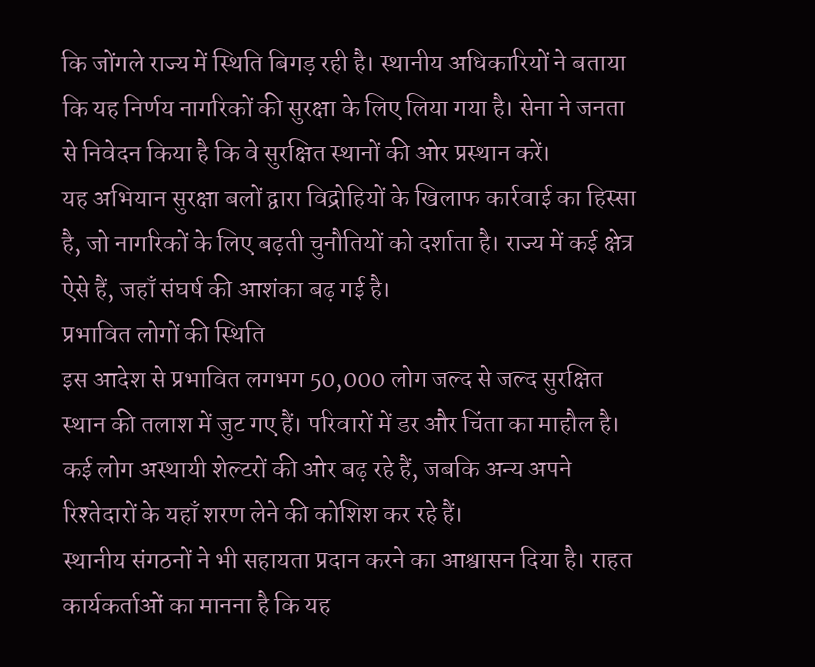कि जोंगले राज्य में स्थिति बिगड़ रही है। स्थानीय अधिकारियों ने बताया कि यह निर्णय नागरिकों की सुरक्षा के लिए लिया गया है। सेना ने जनता से निवेदन किया है कि वे सुरक्षित स्थानों की ओर प्रस्थान करें।
यह अभियान सुरक्षा बलों द्वारा विद्रोहियों के खिलाफ कार्रवाई का हिस्सा है, जो नागरिकों के लिए बढ़ती चुनौतियों को दर्शाता है। राज्य में कई क्षेत्र ऐसे हैं, जहाँ संघर्ष की आशंका बढ़ गई है।
प्रभावित लोगों की स्थिति
इस आदेश से प्रभावित लगभग 50,000 लोग जल्द से जल्द सुरक्षित स्थान की तलाश में जुट गए हैं। परिवारों में डर और चिंता का माहौल है। कई लोग अस्थायी शेल्टरों की ओर बढ़ रहे हैं, जबकि अन्य अपने रिश्तेदारों के यहाँ शरण लेने की कोशिश कर रहे हैं।
स्थानीय संगठनों ने भी सहायता प्रदान करने का आश्वासन दिया है। राहत कार्यकर्ताओं का मानना है कि यह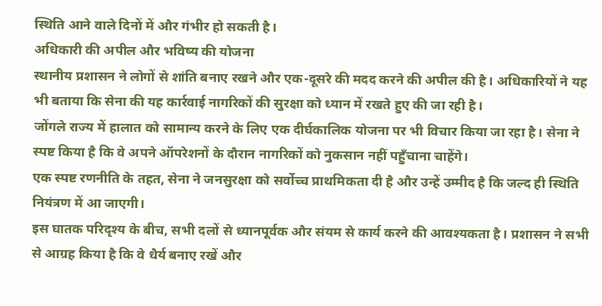स्थिति आने वाले दिनों में और गंभीर हो सकती है।
अधिकारी की अपील और भविष्य की योजना
स्थानीय प्रशासन ने लोगों से शांति बनाए रखने और एक-दूसरे की मदद करने की अपील की है। अधिकारियों ने यह भी बताया कि सेना की यह कार्रवाई नागरिकों की सुरक्षा को ध्यान में रखते हुए की जा रही है।
जोंगले राज्य में हालात को सामान्य करने के लिए एक दीर्घकालिक योजना पर भी विचार किया जा रहा है। सेना ने स्पष्ट किया है कि वे अपने ऑपरेशनों के दौरान नागरिकों को नुकसान नहीं पहुँचाना चाहेंगे।
एक स्पष्ट रणनीति के तहत, सेना ने जनसुरक्षा को सर्वोच्च प्राथमिकता दी है और उन्हें उम्मीद है कि जल्द ही स्थिति नियंत्रण में आ जाएगी।
इस घातक परिदृश्य के बीच, सभी दलों से ध्यानपूर्वक और संयम से कार्य करने की आवश्यकता है। प्रशासन ने सभी से आग्रह किया है कि वे धैर्य बनाए रखें और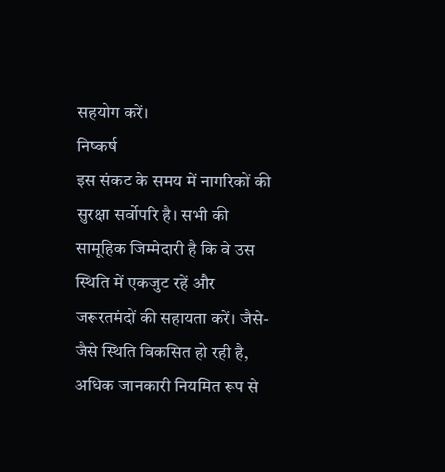सहयोग करें।
निष्कर्ष
इस संकट के समय में नागरिकों की सुरक्षा सर्वोपरि है। सभी की सामूहिक जिम्मेदारी है कि वे उस स्थिति में एकजुट रहें और जरूरतमंदों की सहायता करें। जैसे-जैसे स्थिति विकसित हो रही है, अधिक जानकारी नियमित रूप से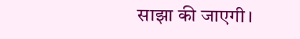साझा की जाएगी।